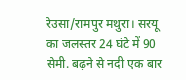रेउसा/रामपुर मथुरा। सरयू का जलस्तर 24 घंटे में 90 सेमी. बढ़ने से नदी एक बार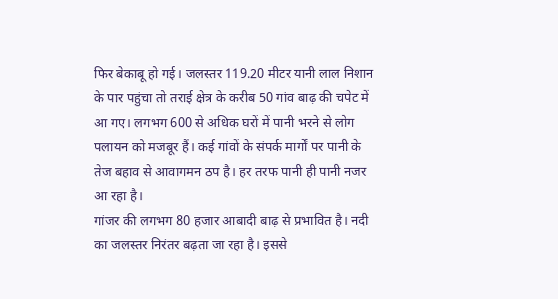फिर बेकाबू हो गई। जलस्तर 119.20 मीटर यानी लाल निशान के पार पहुंचा तो तराई क्षेत्र के करीब 50 गांव बाढ़ की चपेट में आ गए। लगभग 600 से अधिक घरों में पानी भरने से लोग पलायन को मजबूर हैं। कई गांवों के संपर्क मार्गों पर पानी के तेज बहाव से आवागमन ठप है। हर तरफ पानी ही पानी नजर आ रहा है।
गांजर की लगभग 80 हजार आबादी बाढ़ से प्रभावित है। नदी का जलस्तर निरंतर बढ़ता जा रहा है। इससे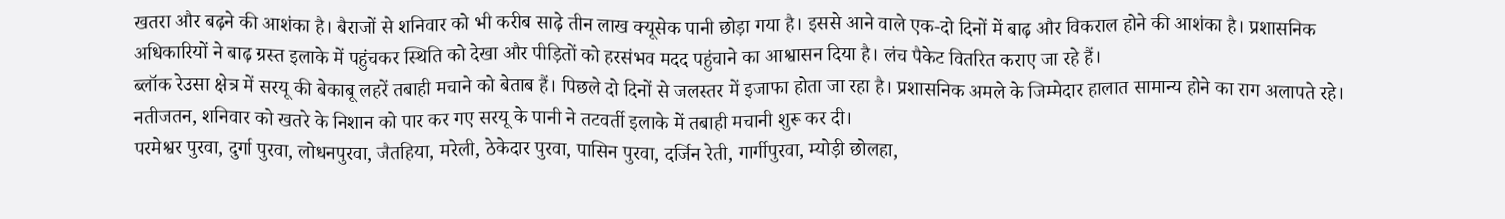खतरा और बढ़ने की आशंका है। बैराजों से शनिवार को भी करीब साढ़े तीन लाख क्यूसेक पानी छोड़ा गया है। इससे आने वाले एक-दो दिनों में बाढ़ और विकराल होने की आशंका है। प्रशासनिक अधिकारियों ने बाढ़ ग्रस्त इलाके में पहुंचकर स्थिति को देखा और पीड़ितों को हरसंभव मदद पहुंचाने का आश्वासन दिया है। लंच पैकेट वितरित कराए जा रहे हैं।
ब्लॉक रेउसा क्षेत्र में सरयू की बेकाबू लहरें तबाही मचाने को बेताब हैं। पिछले दो दिनों से जलस्तर में इजाफा होता जा रहा है। प्रशासनिक अमले के जिम्मेदार हालात सामान्य होने का राग अलापते रहे। नतीजतन, शनिवार को खतरे के निशान को पार कर गए सरयू के पानी ने तटवर्ती इलाके में तबाही मचानी शुरू कर दी।
परमेश्वर पुरवा, दुर्गा पुरवा, लोधनपुरवा, जैतहिया, मरेली, ठेकेदार पुरवा, पासिन पुरवा, दर्जिन रेती, गार्गीपुरवा, म्योड़ी छोलहा,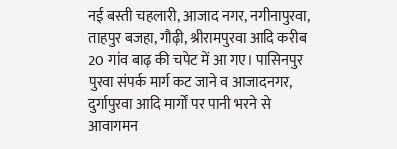नई बस्ती चहलारी, आजाद नगर, नगीनापुरवा, ताहपुर बजहा, गौढ़ी, श्रीरामपुरवा आदि करीब 20 गांव बाढ़ की चपेट में आ गए। पासिनपुर पुरवा संपर्क मार्ग कट जाने व आजादनगर, दुर्गापुरवा आदि मार्गों पर पानी भरने से आवागमन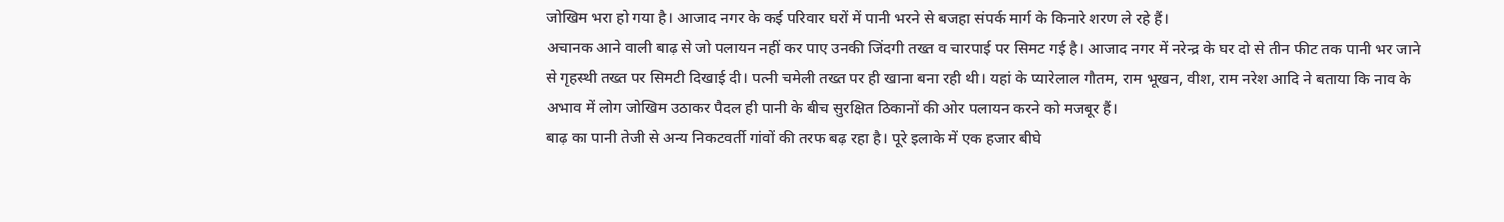जोखिम भरा हो गया है। आजाद नगर के कई परिवार घरों में पानी भरने से बजहा संपर्क मार्ग के किनारे शरण ले रहे हैं।
अचानक आने वाली बाढ़ से जो पलायन नहीं कर पाए उनकी जिंदगी तख्त व चारपाई पर सिमट गई है। आजाद नगर में नरेन्द्र के घर दो से तीन फीट तक पानी भर जाने से गृहस्थी तख्त पर सिमटी दिखाई दी। पत्नी चमेली तख्त पर ही खाना बना रही थी। यहां के प्यारेलाल गौतम, राम भूखन, वीश, राम नरेश आदि ने बताया कि नाव के अभाव में लोग जोखिम उठाकर पैदल ही पानी के बीच सुरक्षित ठिकानों की ओर पलायन करने को मजबूर हैं।
बाढ़ का पानी तेजी से अन्य निकटवर्ती गांवों की तरफ बढ़ रहा है। पूरे इलाके में एक हजार बीघे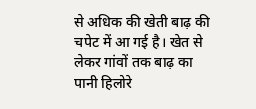से अधिक की खेती बाढ़ की चपेट में आ गई है। खेत से लेकर गांवों तक बाढ़ का पानी हिलोरे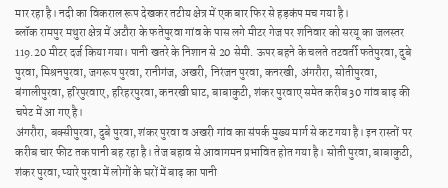मार रहा है। नदी का विकराल रूप देखकर तटीय क्षेत्र में एक बार फिर से हड़कंप मच गया है।
ब्लॉक रामपुर मथुरा क्षेत्र में अटौरा के फतेपुरवा गांव के पास लगे मीटर गेज पर शनिवार को सरयू का जलस्तर 119.20 मीटर दर्ज किया गया। पानी खतरे के निशान से 20 सेमी. ऊपर बहने के चलते तटवर्ती फतेपुरवा, दुबे पुरवा, मिश्रनपुरवा, जगरूप पुरवा, रानीगंज, अखरी, निरंजन पुरवा, कनरखी, अंगरौरा, सोतीपुरवा, बंगालीपुरवा, हरिपुरवाए, हरिहरपुरवा, कनरखी घाट, बाबाकुटी, शंकर पुरवाए समेत करीब 30 गांव बाढ़ की चपेट में आ गए है।
अंगरौरा, बक्सीपुरवा, दुबे पुरवा, शंकर पुरवा व अखरी गांव का संपर्क मुख्य मार्ग से कट गया है। इन रास्तों पर करीब चार फीट तक पानी बह रहा है। तेज बहाव से आवागमन प्रभावित होत गया है। सोती पुरवा, बाबाकुटी, शंकर पुरवा, प्यारे पुरवा में लोगों के घरों में बाढ़ का पानी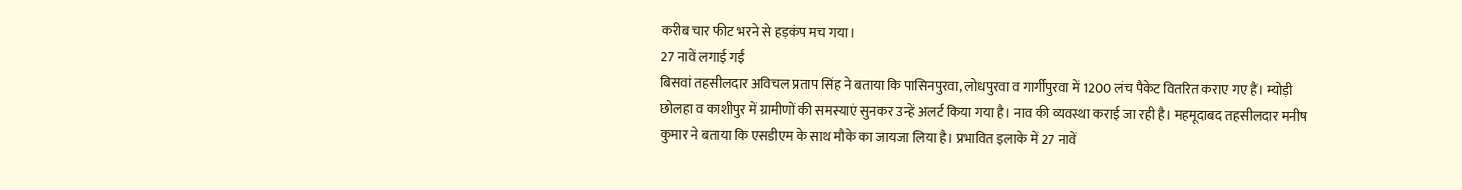करीब चार फीट भरने से हड़कंप मच गया।
27 नावें लगाई गईं
बिसवां तहसीलदार अविचल प्रताप सिंह ने बताया कि पासिनपुरवा, लोधपुरवा व गार्गीपुरवा में 1200 लंच पैकेट वितरित कराए गए हैं। म्योड़ी छोलहा व काशीपुर में ग्रामीणों की समस्याएं सुनकर उन्हें अलर्ट किया गया है। नाव की व्यवस्था कराई जा रही है। महमूदाबद तहसीलदार मनीष कुमार ने बताया कि एसडीएम के साथ मौके का जायजा लिया है। प्रभावित इलाके में 27 नावें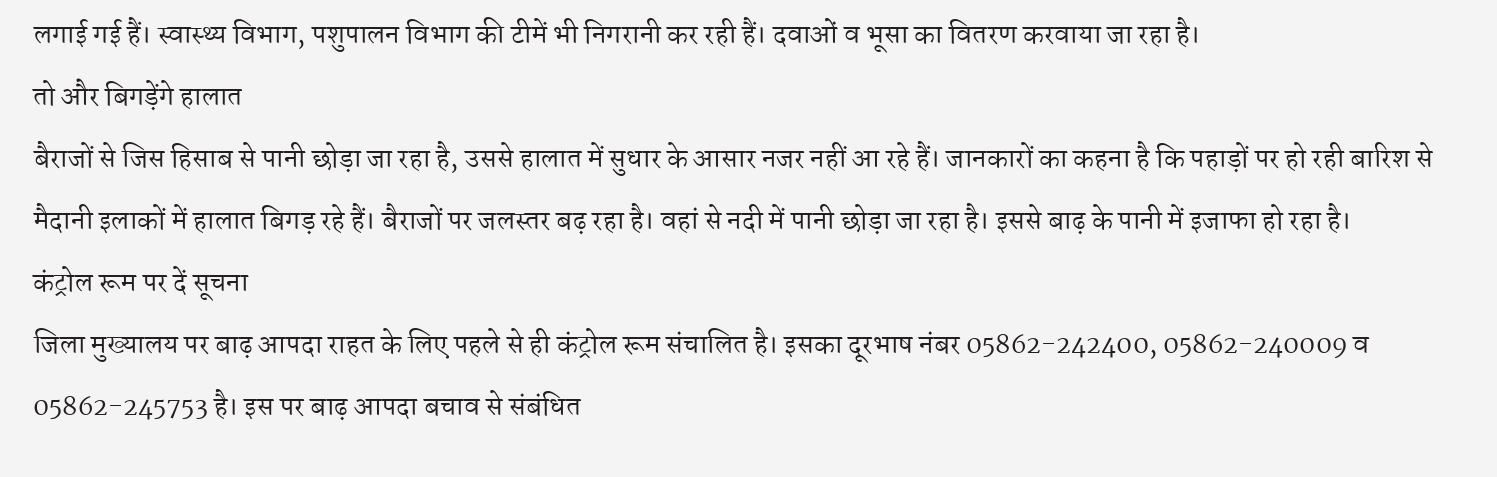लगाई गई हैं। स्वास्थ्य विभाग, पशुपालन विभाग की टीमें भी निगरानी कर रही हैं। दवाओं व भूसा का वितरण करवाया जा रहा है।
तो और बिगड़ेंगे हालात
बैराजों से जिस हिसाब से पानी छोड़ा जा रहा है, उससे हालात में सुधार के आसार नजर नहीं आ रहे हैं। जानकारों का कहना है कि पहाड़ों पर हो रही बारिश से मैदानी इलाकों में हालात बिगड़ रहे हैं। बैराजों पर जलस्तर बढ़ रहा है। वहां से नदी में पानी छोड़ा जा रहा है। इससे बाढ़ के पानी में इजाफा हो रहा है।
कंट्रोल रूम पर दें सूचना
जिला मुख्यालय पर बाढ़ आपदा राहत के लिए पहले से ही कंट्रोल रूम संचालित है। इसका दूरभाष नंबर 05862-242400, 05862-240009 व 05862-245753 है। इस पर बाढ़ आपदा बचाव से संबंधित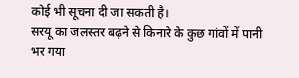कोई भी सूचना दी जा सकती है।
सरयू का जलस्तर बढ़ने से किनारे के कुछ गांवों में पानी भर गया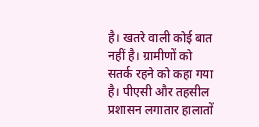है। खतरे वाली कोई बात नहीं है। ग्रामीणों को सतर्क रहने को कहा गया है। पीएसी और तहसील प्रशासन लगातार हालातों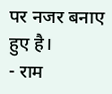पर नजर बनाए हुए है।
- राम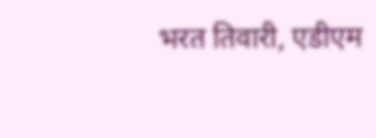भरत तिवारी, एडीएम